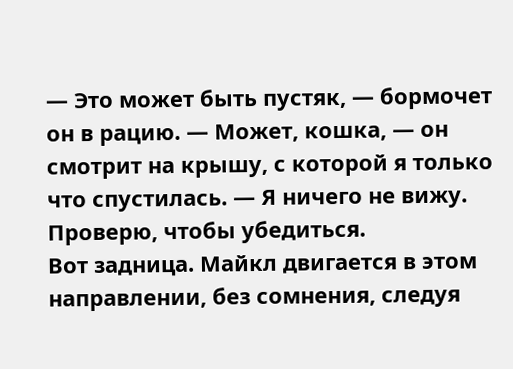— Это может быть пустяк, — бормочет он в рацию. — Может, кошка, — он смотрит на крышу, с которой я только что спустилась. — Я ничего не вижу. Проверю, чтобы убедиться.
Вот задница. Майкл двигается в этом направлении, без сомнения, следуя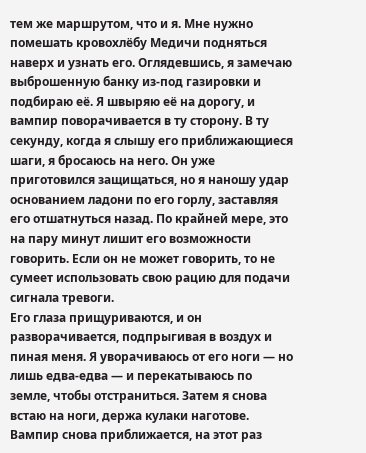тем же маршрутом, что и я. Мне нужно помешать кровохлёбу Медичи подняться наверх и узнать его. Оглядевшись, я замечаю выброшенную банку из-под газировки и подбираю её. Я швыряю её на дорогу, и вампир поворачивается в ту сторону. В ту секунду, когда я слышу его приближающиеся шаги, я бросаюсь на него. Он уже приготовился защищаться, но я наношу удар основанием ладони по его горлу, заставляя его отшатнуться назад. По крайней мере, это на пару минут лишит его возможности говорить. Если он не может говорить, то не сумеет использовать свою рацию для подачи сигнала тревоги.
Его глаза прищуриваются, и он разворачивается, подпрыгивая в воздух и пиная меня. Я уворачиваюсь от его ноги — но лишь едва-едва — и перекатываюсь по земле, чтобы отстраниться. Затем я снова встаю на ноги, держа кулаки наготове. Вампир снова приближается, на этот раз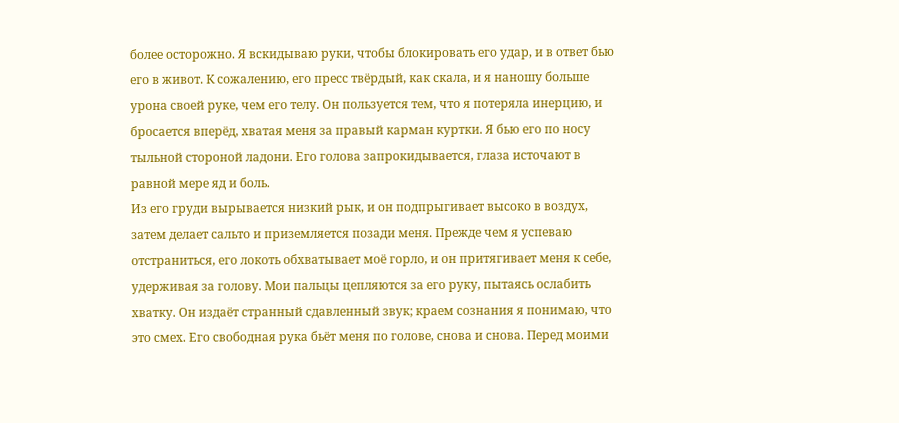более осторожно. Я вскидываю руки, чтобы блокировать его удар, и в ответ бью его в живот. К сожалению, его пресс твёрдый, как скала, и я наношу больше урона своей руке, чем его телу. Он пользуется тем, что я потеряла инерцию, и бросается вперёд, хватая меня за правый карман куртки. Я бью его по носу тыльной стороной ладони. Его голова запрокидывается, глаза источают в равной мере яд и боль.
Из его груди вырывается низкий рык, и он подпрыгивает высоко в воздух, затем делает сальто и приземляется позади меня. Прежде чем я успеваю отстраниться, его локоть обхватывает моё горло, и он притягивает меня к себе, удерживая за голову. Мои пальцы цепляются за его руку, пытаясь ослабить хватку. Он издаёт странный сдавленный звук; краем сознания я понимаю, что это смех. Его свободная рука бьёт меня по голове, снова и снова. Перед моими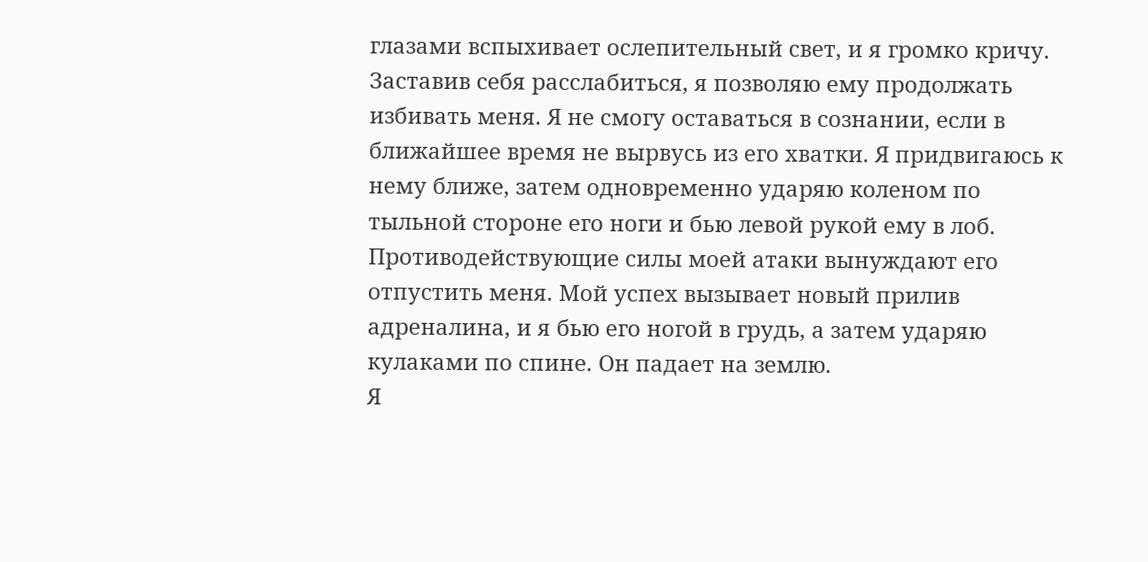глазами вспыхивает ослепительный свет, и я громко кричу.
Заставив себя расслабиться, я позволяю ему продолжать избивать меня. Я не смогу оставаться в сознании, если в ближайшее время не вырвусь из его хватки. Я придвигаюсь к нему ближе, затем одновременно ударяю коленом по тыльной стороне его ноги и бью левой рукой ему в лоб. Противодействующие силы моей атаки вынуждают его отпустить меня. Мой успех вызывает новый прилив адреналина, и я бью его ногой в грудь, а затем ударяю кулаками по спине. Он падает на землю.
Я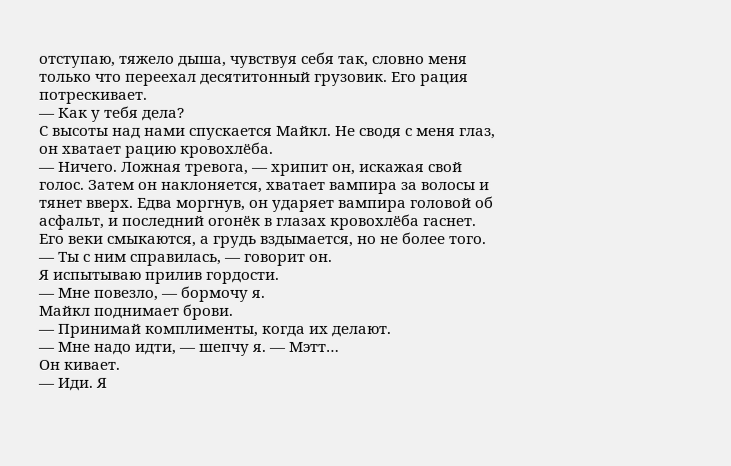отступаю, тяжело дыша, чувствуя себя так, словно меня только что переехал десятитонный грузовик. Его рация потрескивает.
— Как у тебя дела?
С высоты над нами спускается Майкл. Не сводя с меня глаз, он хватает рацию кровохлёба.
— Ничего. Ложная тревога, — хрипит он, искажая свой голос. Затем он наклоняется, хватает вампира за волосы и тянет вверх. Едва моргнув, он ударяет вампира головой об асфальт, и последний огонёк в глазах кровохлёба гаснет. Его веки смыкаются, а грудь вздымается, но не более того.
— Ты с ним справилась, — говорит он.
Я испытываю прилив гордости.
— Мне повезло, — бормочу я.
Майкл поднимает брови.
— Принимай комплименты, когда их делают.
— Мне надо идти, — шепчу я. — Мэтт…
Он кивает.
— Иди. Я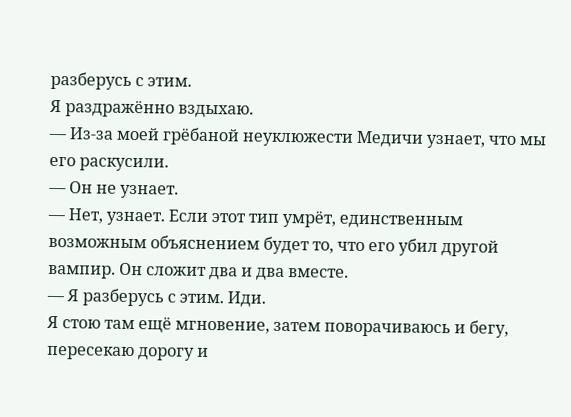разберусь с этим.
Я раздражённо вздыхаю.
— Из-за моей грёбаной неуклюжести Медичи узнает, что мы его раскусили.
— Он не узнает.
— Нет, узнает. Если этот тип умрёт, единственным возможным объяснением будет то, что его убил другой вампир. Он сложит два и два вместе.
— Я разберусь с этим. Иди.
Я стою там ещё мгновение, затем поворачиваюсь и бегу, пересекаю дорогу и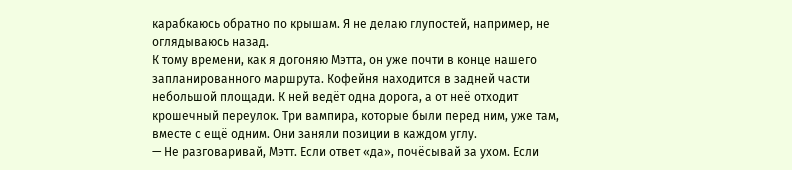карабкаюсь обратно по крышам. Я не делаю глупостей, например, не оглядываюсь назад.
К тому времени, как я догоняю Мэтта, он уже почти в конце нашего запланированного маршрута. Кофейня находится в задней части небольшой площади. К ней ведёт одна дорога, а от неё отходит крошечный переулок. Три вампира, которые были перед ним, уже там, вместе с ещё одним. Они заняли позиции в каждом углу.
— Не разговаривай, Мэтт. Если ответ «да», почёсывай за ухом. Если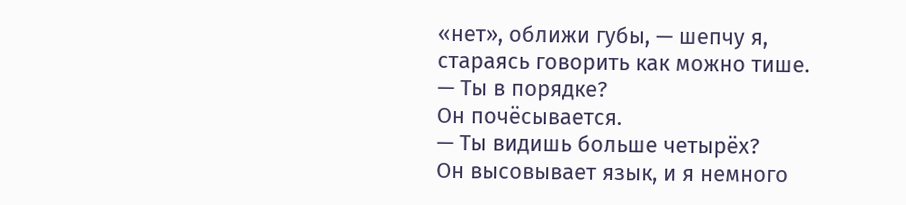«нет», оближи губы, — шепчу я, стараясь говорить как можно тише. — Ты в порядке?
Он почёсывается.
— Ты видишь больше четырёх?
Он высовывает язык, и я немного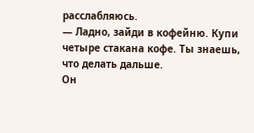расслабляюсь.
— Ладно, зайди в кофейню. Купи четыре стакана кофе. Ты знаешь, что делать дальше.
Он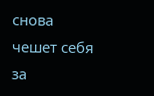снова чешет себя за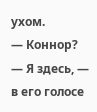ухом.
— Коннор?
— Я здесь, — в его голосе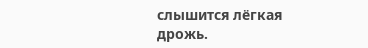слышится лёгкая дрожь.